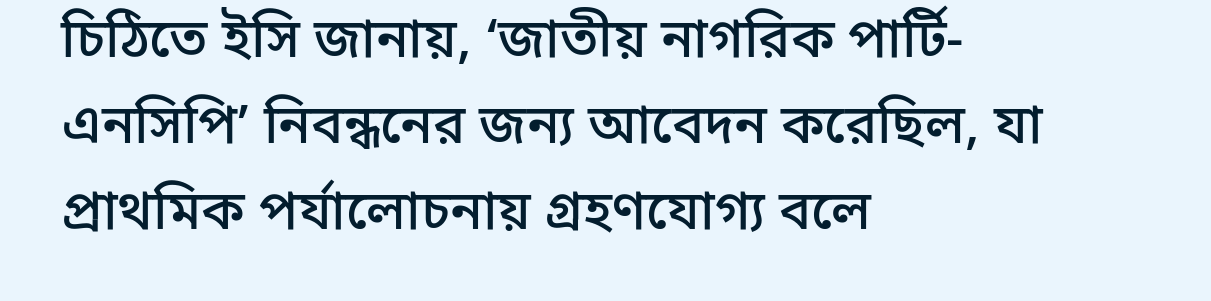চিঠিতে ইসি জানায়, ‘জাতীয় নাগরিক পার্টি- এনসিপি’ নিবন্ধনের জন্য আবেদন করেছিল, যা প্রাথমিক পর্যালোচনায় গ্রহণযোগ্য বলে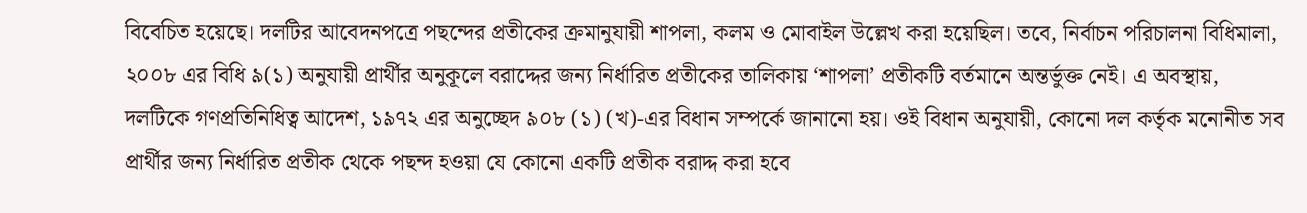বিবেচিত হয়েছে। দলটির আবেদনপত্রে পছন্দের প্রতীকের ক্রমানুযায়ী শাপলা, কলম ও মোবাইল উল্লেখ করা হয়েছিল। তবে, নির্বাচন পরিচালনা বিধিমালা, ২০০৮ এর বিধি ৯(১) অনুযায়ী প্রার্থীর অনুকূলে বরাদ্দের জন্য নির্ধারিত প্রতীকের তালিকায় ‘শাপলা’ প্রতীকটি বর্তমানে অন্তর্ভুক্ত নেই। এ অবস্থায়, দলটিকে গণপ্রতিনিধিত্ব আদেশ, ১৯৭২ এর অনুচ্ছেদ ৯০৮ (১) (খ)-এর বিধান সম্পর্কে জানানো হয়। ওই বিধান অনুযায়ী, কোনো দল কর্তৃক মনোনীত সব প্রার্থীর জন্য নির্ধারিত প্রতীক থেকে পছন্দ হওয়া যে কোনো একটি প্রতীক বরাদ্দ করা হবে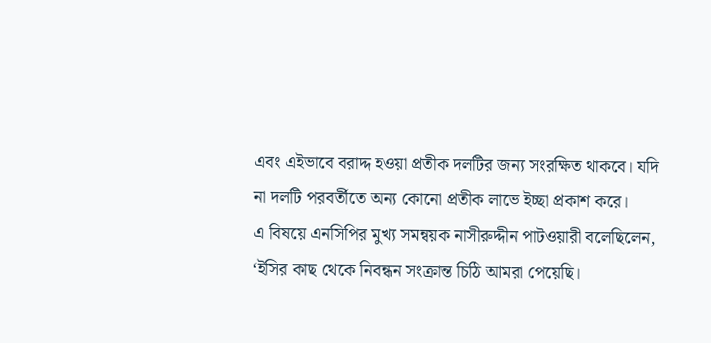এবং এইভাবে বরাদ্দ হওয়া প্রতীক দলটির জন্য সংরক্ষিত থাকবে। যদি না দলটি পরবর্তীতে অন্য কোনো প্রতীক লাভে ইচ্ছা প্রকাশ করে।
এ বিষয়ে এনসিপির মুখ্য সমন্বয়ক নাসীরুদ্দীন পাটওয়ারী বলেছিলেন, ‘ইসির কাছ থেকে নিবন্ধন সংক্রান্ত চিঠি আমরা পেয়েছি।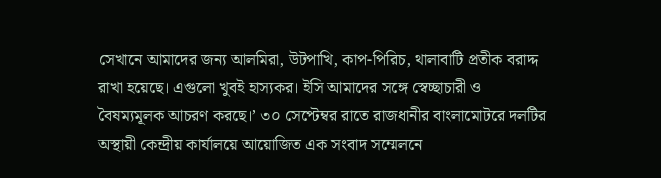সেখানে আমাদের জন্য আলমিরা, উটপাখি, কাপ-পিরিচ, থালাবাটি প্রতীক বরাদ্দ রাখা হয়েছে। এগুলো খুবই হাস্যকর। ইসি আমাদের সঙ্গে স্বেচ্ছাচারী ও বৈষম্যমূলক আচরণ করছে।’ ৩০ সেপ্টেম্বর রাতে রাজধানীর বাংলামোটরে দলটির অস্থায়ী কেন্দ্রীয় কার্যালয়ে আয়োজিত এক সংবাদ সম্মেলনে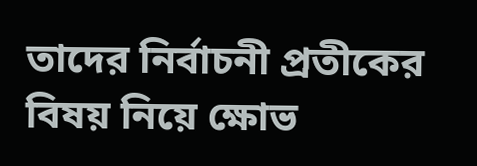তাদের নির্বাচনী প্রতীকের বিষয় নিয়ে ক্ষোভ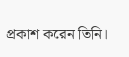প্রকাশ করেন তিনি।